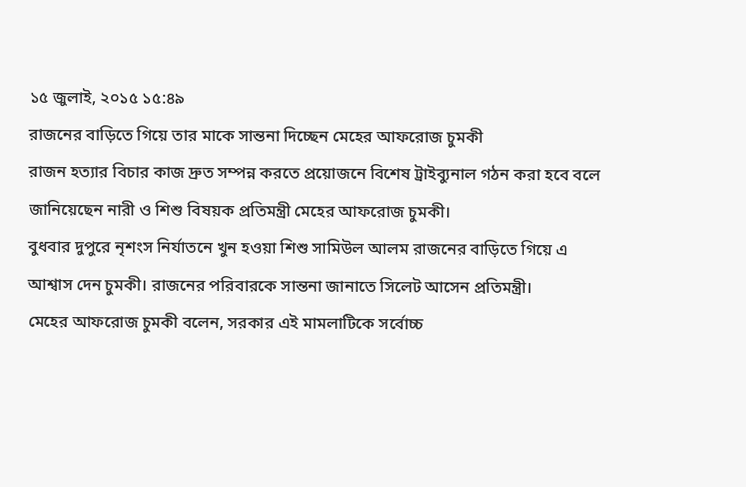১৫ জুলাই, ২০১৫ ১৫:৪৯
রাজনের বাড়িতে গিয়ে তার মাকে সান্তনা দিচ্ছেন মেহের আফরোজ চুমকী
রাজন হত্যার বিচার কাজ দ্রুত সম্পন্ন করতে প্রয়োজনে বিশেষ ট্রাইব্যুনাল গঠন করা হবে বলে জানিয়েছেন নারী ও শিশু বিষয়ক প্রতিমন্ত্রী মেহের আফরোজ চুমকী।
বুধবার দুপুরে নৃশংস নির্যাতনে খুন হওয়া শিশু সামিউল আলম রাজনের বাড়িতে গিয়ে এ আশ্বাস দেন চুমকী। রাজনের পরিবারকে সান্তনা জানাতে সিলেট আসেন প্রতিমন্ত্রী।
মেহের আফরোজ চুমকী বলেন, সরকার এই মামলাটিকে সর্বোচ্চ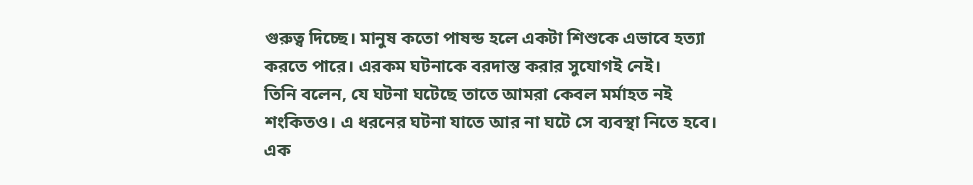গুরুত্ব দিচ্ছে। মানুষ কতো পাষন্ড হলে একটা শিশুকে এভাবে হত্যা করতে পারে। এরকম ঘটনাকে বরদাস্ত করার সুযোগই নেই।
তিনি বলেন, যে ঘটনা ঘটেছে তাতে আমরা কেবল মর্মাহত নই শংকিতও। এ ধরনের ঘটনা যাতে আর না ঘটে সে ব্যবস্থা নিতে হবে।
এক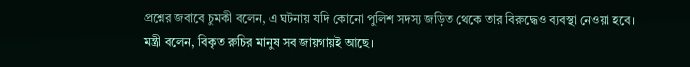প্রশ্নের জবাবে চুমকী বলেন, এ ঘটনায় যদি কোনো পুলিশ সদস্য জড়িত থেকে তার বিরুদ্ধেও ব্যবস্থা নেওয়া হবে।
মন্ত্রী বলেন, বিকৃত রুচির মানুষ সব জায়গায়ই আছে।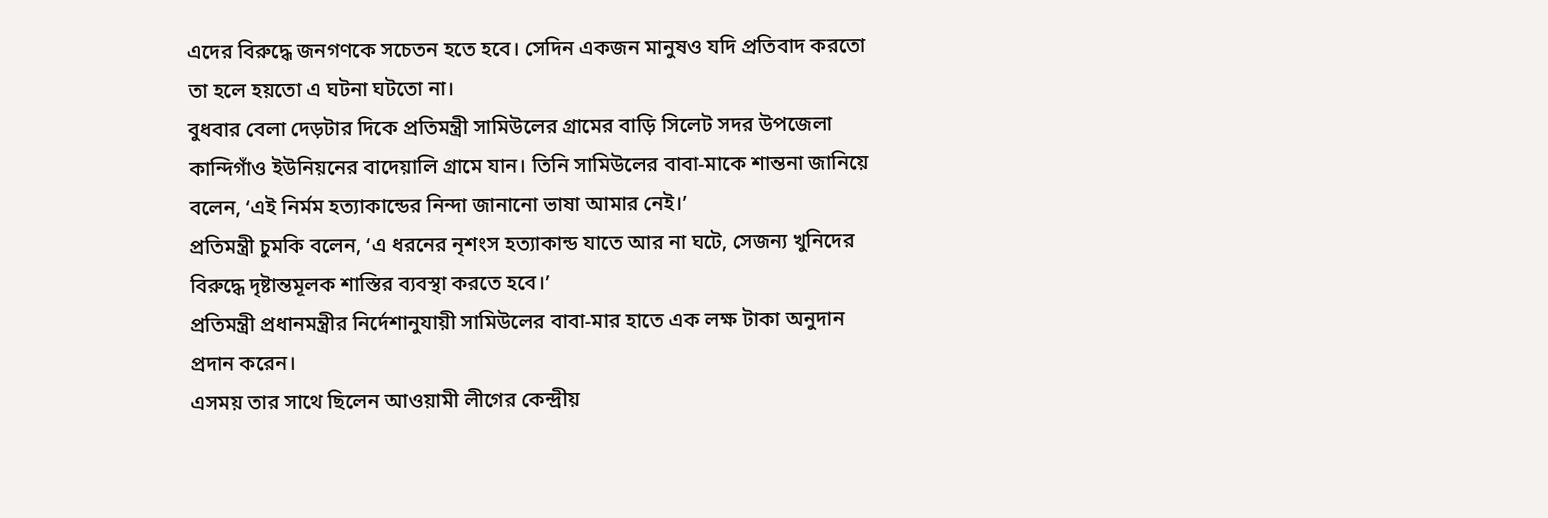এদের বিরুদ্ধে জনগণকে সচেতন হতে হবে। সেদিন একজন মানুষও যদি প্রতিবাদ করতো তা হলে হয়তো এ ঘটনা ঘটতো না।
বুধবার বেলা দেড়টার দিকে প্রতিমন্ত্রী সামিউলের গ্রামের বাড়ি সিলেট সদর উপজেলা কান্দিগাঁও ইউনিয়নের বাদেয়ালি গ্রামে যান। তিনি সামিউলের বাবা-মাকে শান্তনা জানিয়ে বলেন, ‘এই নির্মম হত্যাকান্ডের নিন্দা জানানো ভাষা আমার নেই।’
প্রতিমন্ত্রী চুমকি বলেন, ‘এ ধরনের নৃশংস হত্যাকান্ড যাতে আর না ঘটে, সেজন্য খুনিদের বিরুদ্ধে দৃষ্টান্তমূলক শাস্তির ব্যবস্থা করতে হবে।’
প্রতিমন্ত্রী প্রধানমন্ত্রীর নির্দেশানুযায়ী সামিউলের বাবা-মার হাতে এক লক্ষ টাকা অনুদান প্রদান করেন।
এসময় তার সাথে ছিলেন আওয়ামী লীগের কেন্দ্রীয়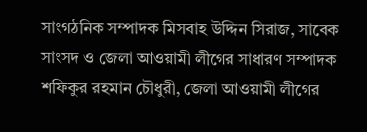সাংগঠনিক সম্পাদক মিসবাহ উদ্দিন সিরাজ, সাবেক সাংসদ ও জেলা আওয়ামী লীগের সাধারণ সম্পাদক শফিকুর রহমান চৌধুরী, জেলা আওয়ামী লীগের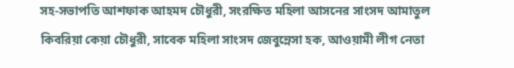সহ-সভাপতি আশফাক আহমদ চৌধুরী, সংরক্ষিত মহিলা আসনের সাংসদ আমাতুল কিবরিয়া কেয়া চৌধুরী, সাবেক মহিলা সাংসদ জেবুন্নেসা হক, আওয়ামী লীগ নেতা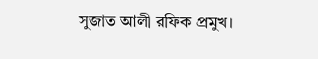সুজাত আলী রফিক প্রমুখ।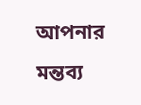আপনার মন্তব্য